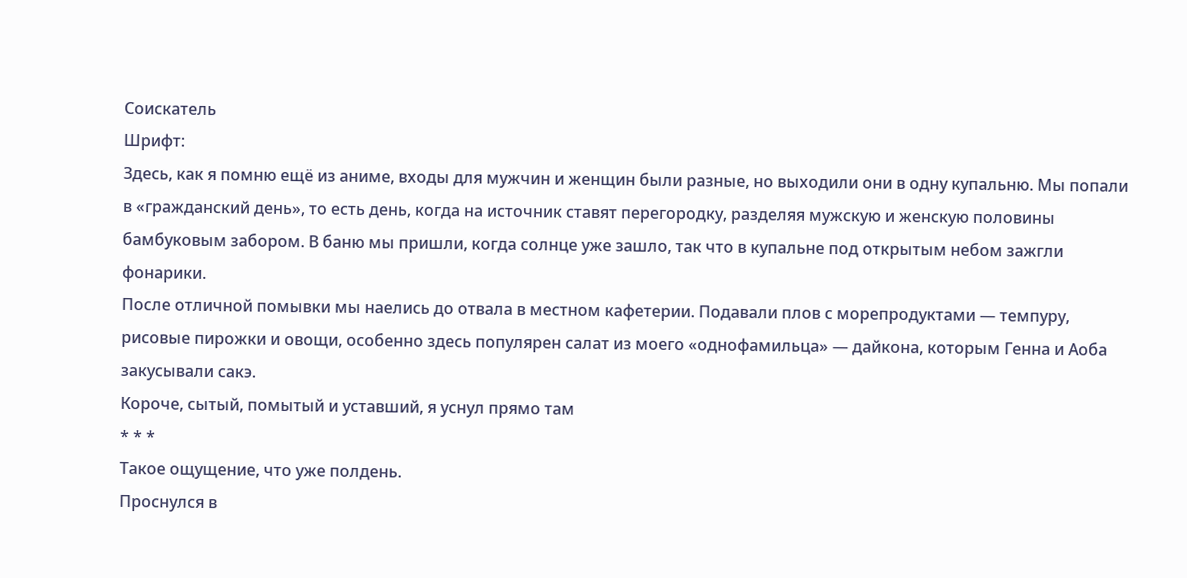Соискатель
Шрифт:
Здесь, как я помню ещё из аниме, входы для мужчин и женщин были разные, но выходили они в одну купальню. Мы попали в «гражданский день», то есть день, когда на источник ставят перегородку, разделяя мужскую и женскую половины бамбуковым забором. В баню мы пришли, когда солнце уже зашло, так что в купальне под открытым небом зажгли фонарики.
После отличной помывки мы наелись до отвала в местном кафетерии. Подавали плов с морепродуктами — темпуру, рисовые пирожки и овощи, особенно здесь популярен салат из моего «однофамильца» — дайкона, которым Генна и Аоба закусывали сакэ.
Короче, сытый, помытый и уставший, я уснул прямо там
* * *
Такое ощущение, что уже полдень.
Проснулся в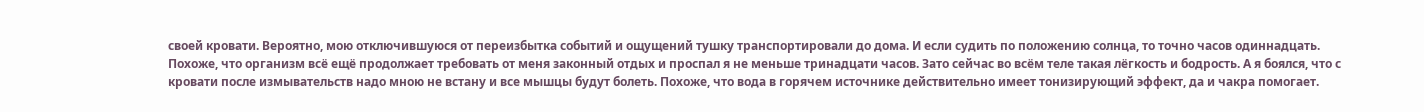своей кровати. Вероятно, мою отключившуюся от переизбытка событий и ощущений тушку транспортировали до дома. И если судить по положению солнца, то точно часов одиннадцать. Похоже, что организм всё ещё продолжает требовать от меня законный отдых и проспал я не меньше тринадцати часов. Зато сейчас во всём теле такая лёгкость и бодрость. А я боялся, что с кровати после измывательств надо мною не встану и все мышцы будут болеть. Похоже, что вода в горячем источнике действительно имеет тонизирующий эффект, да и чакра помогает.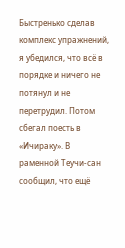Быстренько сделав комплекс упражнений, я убедился, что всё в порядке и ничего не потянул и не перетрудил. Потом сбегал поесть в «Ичираку». В раменной Теучи-сан сообщил, что ещё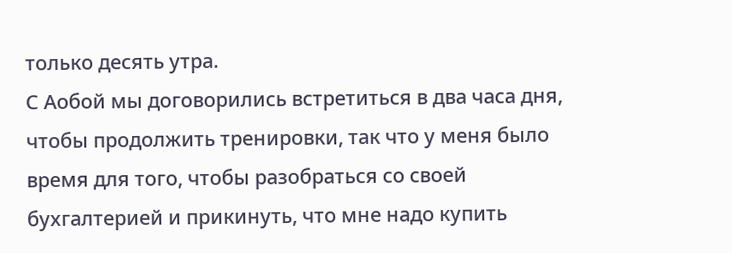только десять утра.
С Аобой мы договорились встретиться в два часа дня, чтобы продолжить тренировки, так что у меня было время для того, чтобы разобраться со своей бухгалтерией и прикинуть, что мне надо купить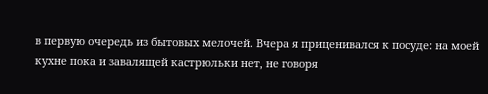в первую очередь из бытовых мелочей. Вчера я приценивался к посуде: на моей кухне пока и завалящей кастрюльки нет, не говоря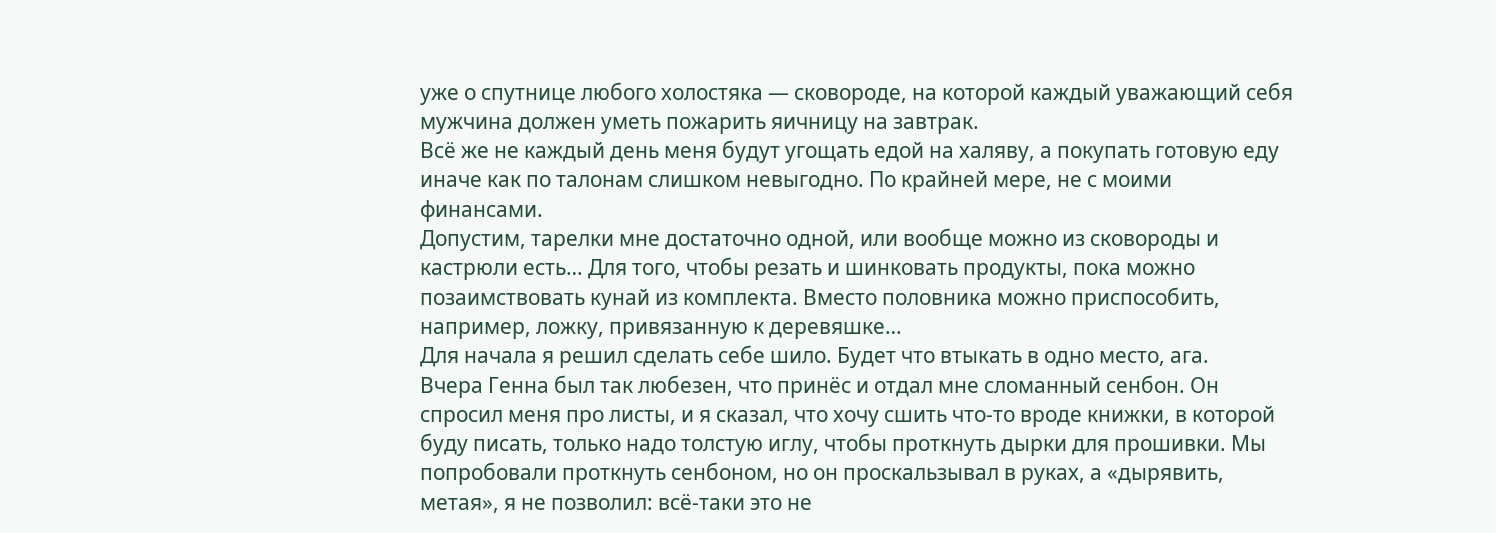уже о спутнице любого холостяка — сковороде, на которой каждый уважающий себя мужчина должен уметь пожарить яичницу на завтрак.
Всё же не каждый день меня будут угощать едой на халяву, а покупать готовую еду иначе как по талонам слишком невыгодно. По крайней мере, не с моими финансами.
Допустим, тарелки мне достаточно одной, или вообще можно из сковороды и кастрюли есть… Для того, чтобы резать и шинковать продукты, пока можно позаимствовать кунай из комплекта. Вместо половника можно приспособить, например, ложку, привязанную к деревяшке…
Для начала я решил сделать себе шило. Будет что втыкать в одно место, ага.
Вчера Генна был так любезен, что принёс и отдал мне сломанный сенбон. Он спросил меня про листы, и я сказал, что хочу сшить что-то вроде книжки, в которой буду писать, только надо толстую иглу, чтобы проткнуть дырки для прошивки. Мы попробовали проткнуть сенбоном, но он проскальзывал в руках, а «дырявить, метая», я не позволил: всё-таки это не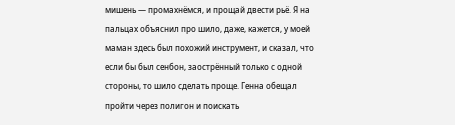мишень — промахнёмся, и прощай двести рьё. Я на пальцах объяснил про шило, даже, кажется, у моей маман здесь был похожий инструмент, и сказал, что если бы был сенбон, заострённый только с одной стороны, то шило сделать проще. Генна обещал пройти через полигон и поискать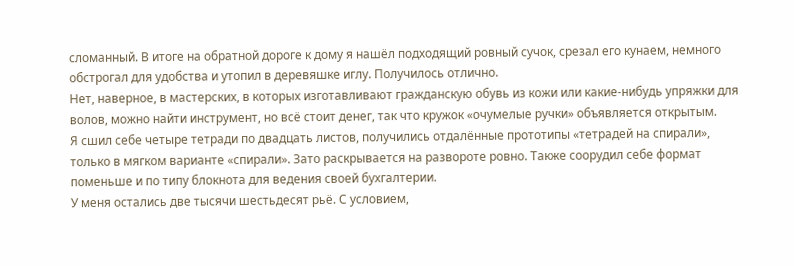сломанный. В итоге на обратной дороге к дому я нашёл подходящий ровный сучок, срезал его кунаем, немного обстрогал для удобства и утопил в деревяшке иглу. Получилось отлично.
Нет, наверное, в мастерских, в которых изготавливают гражданскую обувь из кожи или какие-нибудь упряжки для волов, можно найти инструмент, но всё стоит денег, так что кружок «очумелые ручки» объявляется открытым.
Я сшил себе четыре тетради по двадцать листов, получились отдалённые прототипы «тетрадей на спирали», только в мягком варианте «спирали». Зато раскрывается на развороте ровно. Также соорудил себе формат поменьше и по типу блокнота для ведения своей бухгалтерии.
У меня остались две тысячи шестьдесят рьё. С условием,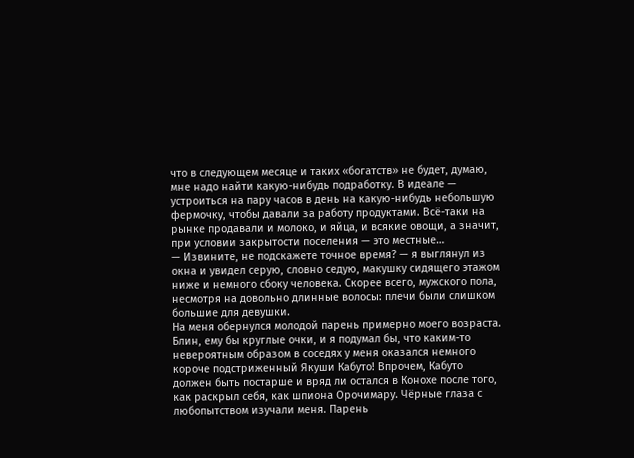что в следующем месяце и таких «богатств» не будет, думаю, мне надо найти какую-нибудь подработку. В идеале — устроиться на пару часов в день на какую-нибудь небольшую фермочку, чтобы давали за работу продуктами. Всё-таки на рынке продавали и молоко, и яйца, и всякие овощи, а значит, при условии закрытости поселения — это местные…
— Извините, не подскажете точное время? — я выглянул из окна и увидел серую, словно седую, макушку сидящего этажом ниже и немного сбоку человека. Скорее всего, мужского пола, несмотря на довольно длинные волосы: плечи были слишком большие для девушки.
На меня обернулся молодой парень примерно моего возраста. Блин, ему бы круглые очки, и я подумал бы, что каким-то невероятным образом в соседях у меня оказался немного короче подстриженный Якуши Кабуто! Впрочем, Кабуто должен быть постарше и вряд ли остался в Конохе после того, как раскрыл себя, как шпиона Орочимару. Чёрные глаза с любопытством изучали меня. Парень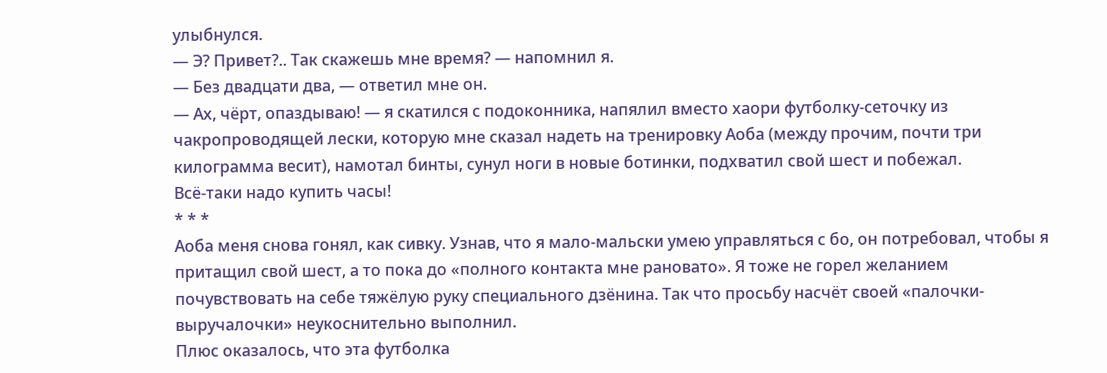улыбнулся.
— Э? Привет?.. Так скажешь мне время? — напомнил я.
— Без двадцати два, — ответил мне он.
— Ах, чёрт, опаздываю! — я скатился с подоконника, напялил вместо хаори футболку-сеточку из чакропроводящей лески, которую мне сказал надеть на тренировку Аоба (между прочим, почти три килограмма весит), намотал бинты, сунул ноги в новые ботинки, подхватил свой шест и побежал.
Всё-таки надо купить часы!
* * *
Аоба меня снова гонял, как сивку. Узнав, что я мало-мальски умею управляться с бо, он потребовал, чтобы я притащил свой шест, а то пока до «полного контакта мне рановато». Я тоже не горел желанием почувствовать на себе тяжёлую руку специального дзёнина. Так что просьбу насчёт своей «палочки-выручалочки» неукоснительно выполнил.
Плюс оказалось, что эта футболка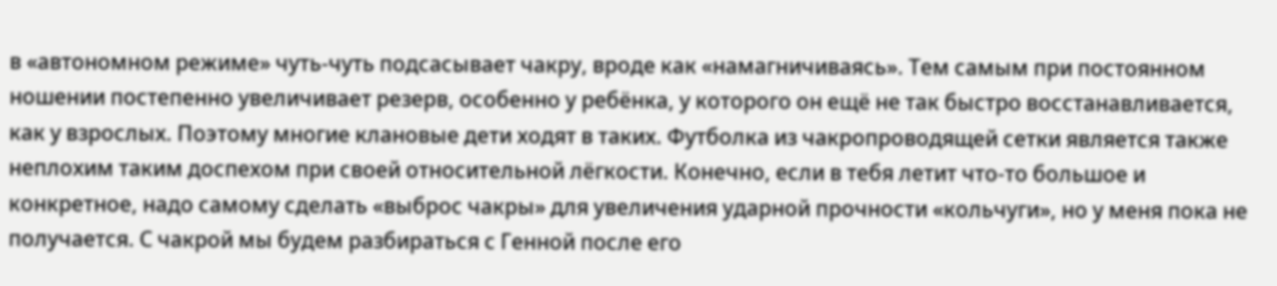в «автономном режиме» чуть-чуть подсасывает чакру, вроде как «намагничиваясь». Тем самым при постоянном ношении постепенно увеличивает резерв, особенно у ребёнка, у которого он ещё не так быстро восстанавливается, как у взрослых. Поэтому многие клановые дети ходят в таких. Футболка из чакропроводящей сетки является также неплохим таким доспехом при своей относительной лёгкости. Конечно, если в тебя летит что-то большое и конкретное, надо самому сделать «выброс чакры» для увеличения ударной прочности «кольчуги», но у меня пока не получается. С чакрой мы будем разбираться с Генной после его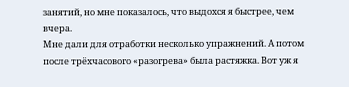занятий, но мне показалось, что выдохся я быстрее, чем вчера.
Мне дали для отработки несколько упражнений. А потом после трёхчасового «разогрева» была растяжка. Вот уж я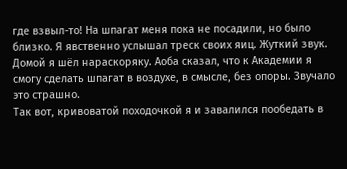где взвыл-то! На шпагат меня пока не посадили, но было близко. Я явственно услышал треск своих яиц. Жуткий звук.
Домой я шёл нараскоряку. Аоба сказал, что к Академии я смогу сделать шпагат в воздухе, в смысле, без опоры. Звучало это страшно.
Так вот, кривоватой походочкой я и завалился пообедать в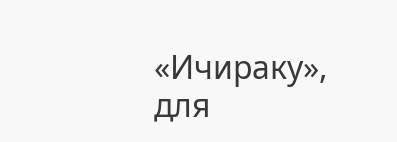«Ичираку», для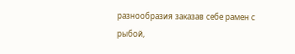разнообразия заказав себе рамен с рыбой,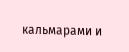кальмарами и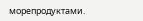морепродуктами.